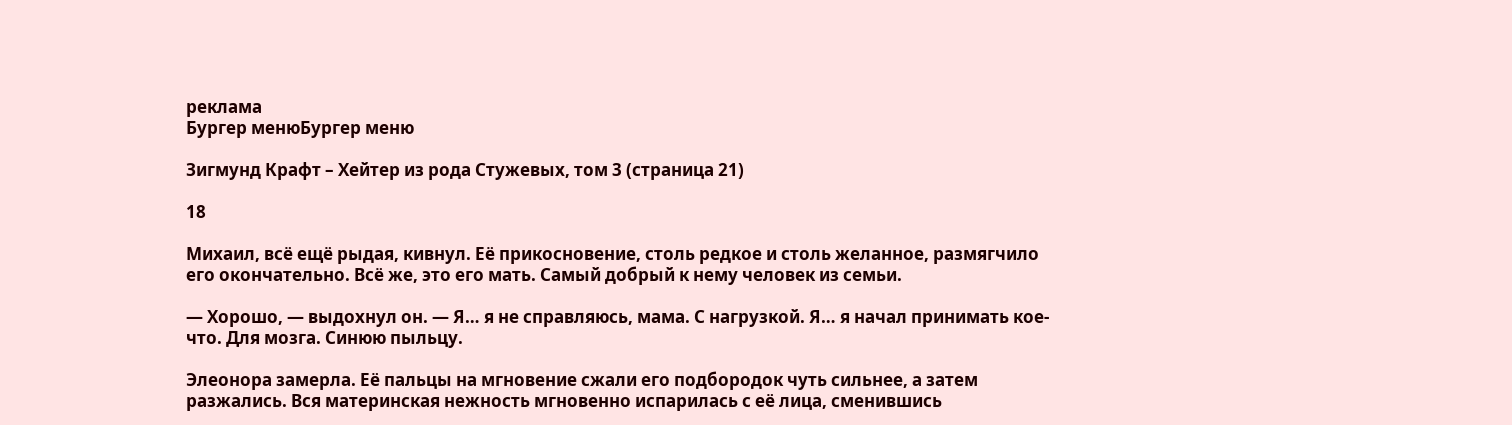реклама
Бургер менюБургер меню

Зигмунд Крафт – Хейтер из рода Стужевых, том 3 (страница 21)

18

Михаил, всё ещё рыдая, кивнул. Её прикосновение, столь редкое и столь желанное, размягчило его окончательно. Всё же, это его мать. Самый добрый к нему человек из семьи.

— Хорошо, — выдохнул он. — Я… я не справляюсь, мама. С нагрузкой. Я… я начал принимать кое-что. Для мозга. Синюю пыльцу.

Элеонора замерла. Её пальцы на мгновение сжали его подбородок чуть сильнее, а затем разжались. Вся материнская нежность мгновенно испарилась с её лица, сменившись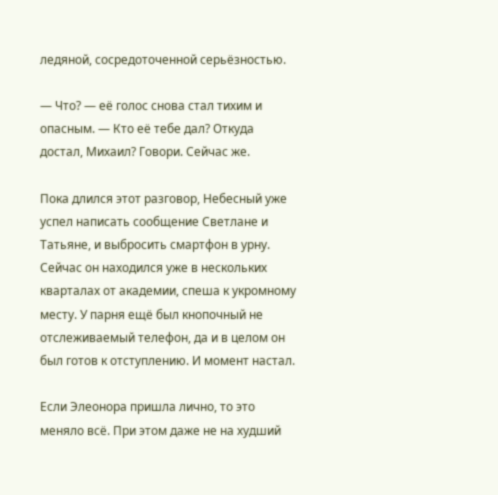ледяной, сосредоточенной серьёзностью.

— Что? — её голос снова стал тихим и опасным. — Кто её тебе дал? Откуда достал, Михаил? Говори. Сейчас же.

Пока длился этот разговор, Небесный уже успел написать сообщение Светлане и Татьяне, и выбросить смартфон в урну. Сейчас он находился уже в нескольких кварталах от академии, спеша к укромному месту. У парня ещё был кнопочный не отслеживаемый телефон, да и в целом он был готов к отступлению. И момент настал.

Если Элеонора пришла лично, то это меняло всё. При этом даже не на худший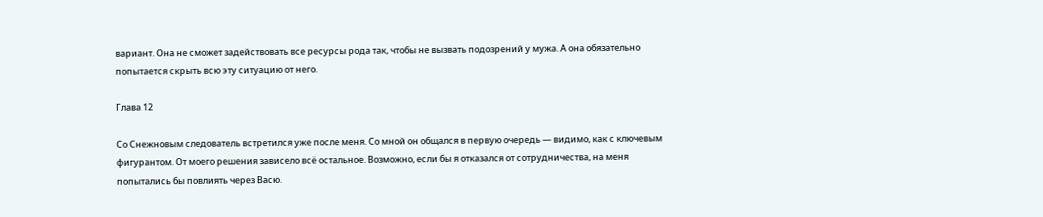вариант. Она не сможет задействовать все ресурсы рода так, чтобы не вызвать подозрений у мужа. А она обязательно попытается скрыть всю эту ситуацию от него.

Глава 12

Со Снежновым следователь встретился уже после меня. Со мной он общался в первую очередь — видимо, как с ключевым фигурантом. От моего решения зависело всё остальное. Возможно, если бы я отказался от сотрудничества, на меня попытались бы повлиять через Васю.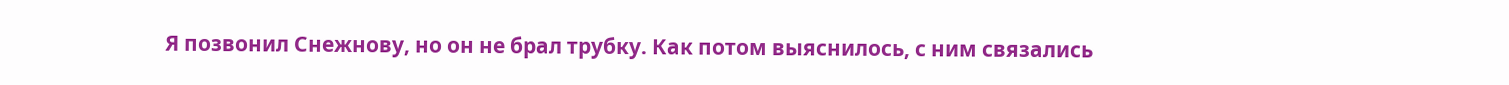Я позвонил Снежнову, но он не брал трубку. Как потом выяснилось, с ним связались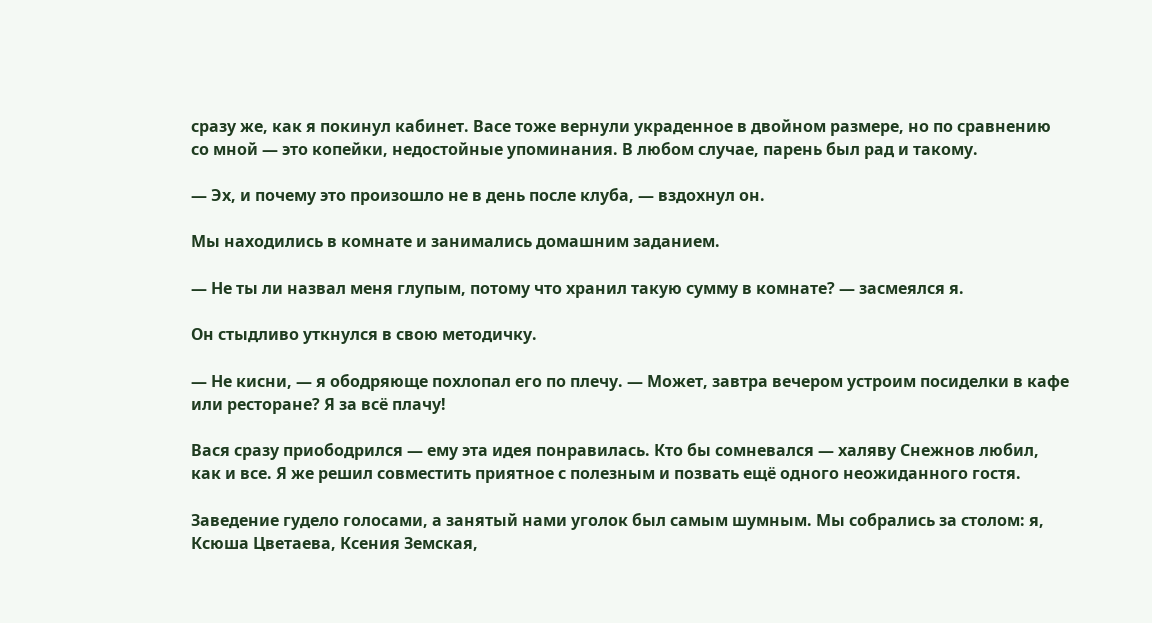сразу же, как я покинул кабинет. Васе тоже вернули украденное в двойном размере, но по сравнению со мной — это копейки, недостойные упоминания. В любом случае, парень был рад и такому.

— Эх, и почему это произошло не в день после клуба, — вздохнул он.

Мы находились в комнате и занимались домашним заданием.

— Не ты ли назвал меня глупым, потому что хранил такую сумму в комнате? — засмеялся я.

Он стыдливо уткнулся в свою методичку.

— Не кисни, — я ободряюще похлопал его по плечу. — Может, завтра вечером устроим посиделки в кафе или ресторане? Я за всё плачу!

Вася сразу приободрился — ему эта идея понравилась. Кто бы сомневался — халяву Снежнов любил, как и все. Я же решил совместить приятное с полезным и позвать ещё одного неожиданного гостя.

Заведение гудело голосами, а занятый нами уголок был самым шумным. Мы собрались за столом: я, Ксюша Цветаева, Ксения Земская,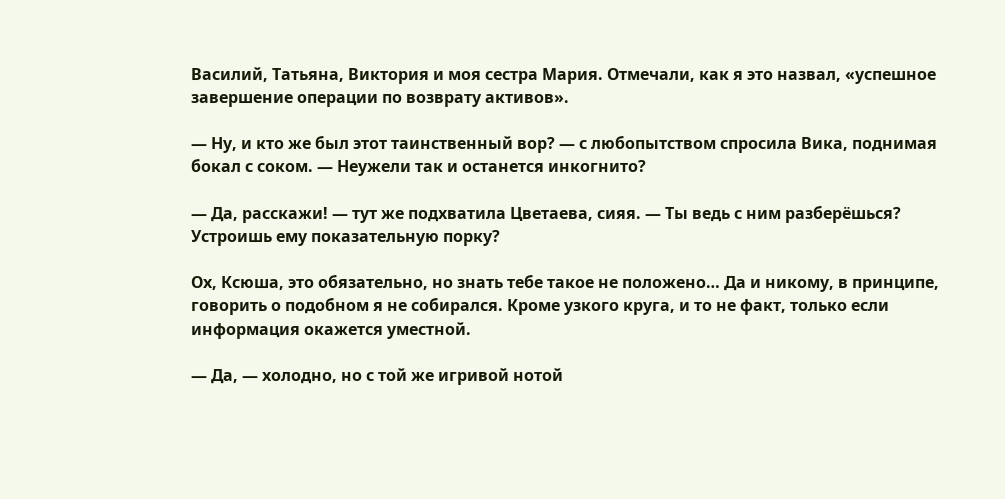Василий, Татьяна, Виктория и моя сестра Мария. Отмечали, как я это назвал, «успешное завершение операции по возврату активов».

— Ну, и кто же был этот таинственный вор? — с любопытством спросила Вика, поднимая бокал с соком. — Неужели так и останется инкогнито?

— Да, расскажи! — тут же подхватила Цветаева, сияя. — Ты ведь с ним разберёшься? Устроишь ему показательную порку?

Ох, Ксюша, это обязательно, но знать тебе такое не положено… Да и никому, в принципе, говорить о подобном я не собирался. Кроме узкого круга, и то не факт, только если информация окажется уместной.

— Да, — холодно, но с той же игривой нотой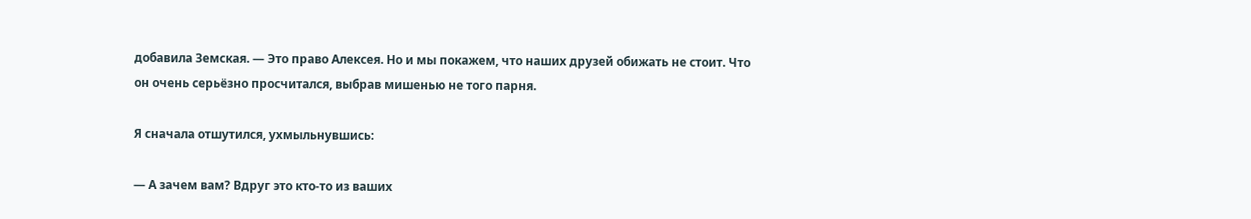добавила Земская. — Это право Алексея. Но и мы покажем, что наших друзей обижать не стоит. Что он очень серьёзно просчитался, выбрав мишенью не того парня.

Я сначала отшутился, ухмыльнувшись:

— А зачем вам? Вдруг это кто-то из ваших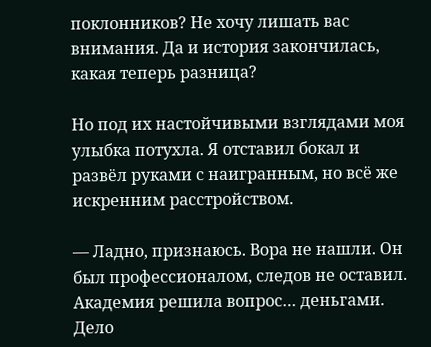поклонников? Не хочу лишать вас внимания. Да и история закончилась, какая теперь разница?

Но под их настойчивыми взглядами моя улыбка потухла. Я отставил бокал и развёл руками с наигранным, но всё же искренним расстройством.

— Ладно, признаюсь. Вора не нашли. Он был профессионалом, следов не оставил. Академия решила вопрос… деньгами. Дело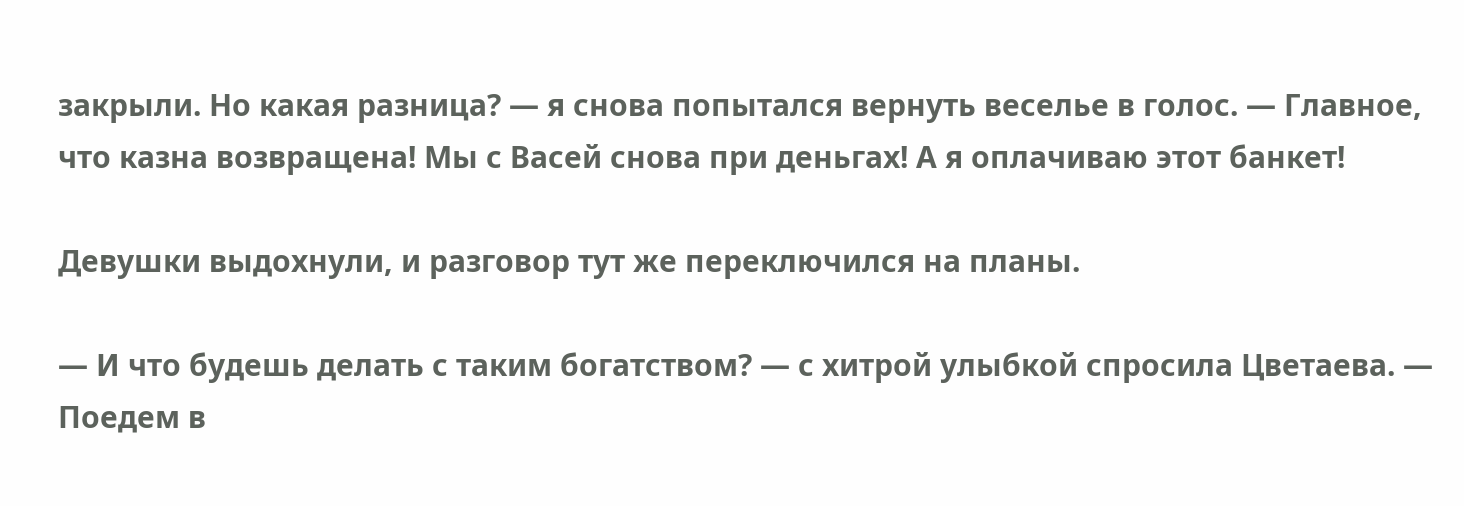закрыли. Но какая разница? — я снова попытался вернуть веселье в голос. — Главное, что казна возвращена! Мы с Васей снова при деньгах! А я оплачиваю этот банкет!

Девушки выдохнули, и разговор тут же переключился на планы.

— И что будешь делать с таким богатством? — с хитрой улыбкой спросила Цветаева. — Поедем в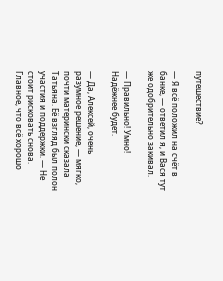путешествие?

— Я всё положил на счёт в банке, — ответил я, и Вася тут же одобрительно закивал.

— Правильно! Умно! Надёжнее будет.

— Да, Алексей, очень разумное решение, — мягко, почти матерински сказала Татьяна. Её взгляд был полон участия и поддержки. — Не стоит рисковать снова. Главное, что всё хорошо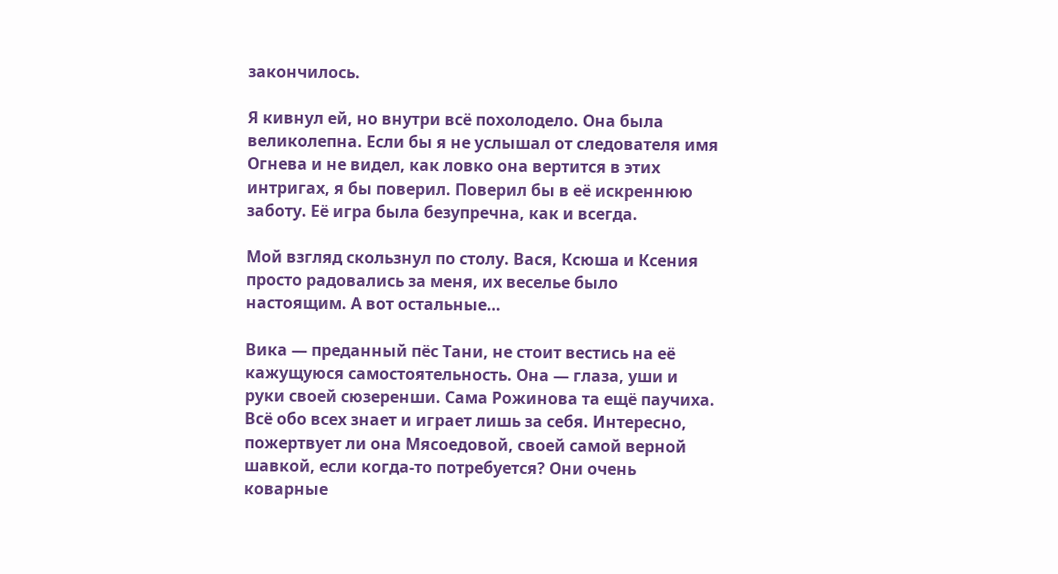закончилось.

Я кивнул ей, но внутри всё похолодело. Она была великолепна. Если бы я не услышал от следователя имя Огнева и не видел, как ловко она вертится в этих интригах, я бы поверил. Поверил бы в её искреннюю заботу. Её игра была безупречна, как и всегда.

Мой взгляд скользнул по столу. Вася, Ксюша и Ксения просто радовались за меня, их веселье было настоящим. А вот остальные…

Вика — преданный пёс Тани, не стоит вестись на её кажущуюся самостоятельность. Она — глаза, уши и руки своей сюзеренши. Сама Рожинова та ещё паучиха. Всё обо всех знает и играет лишь за себя. Интересно, пожертвует ли она Мясоедовой, своей самой верной шавкой, если когда-то потребуется? Они очень коварные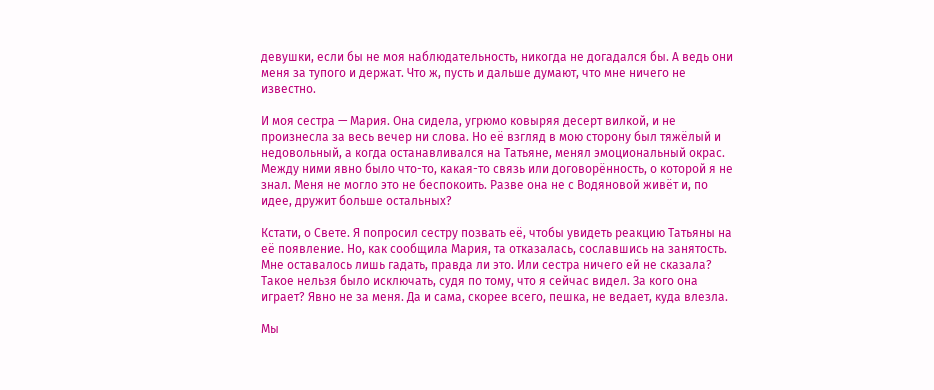девушки, если бы не моя наблюдательность, никогда не догадался бы. А ведь они меня за тупого и держат. Что ж, пусть и дальше думают, что мне ничего не известно.

И моя сестра — Мария. Она сидела, угрюмо ковыряя десерт вилкой, и не произнесла за весь вечер ни слова. Но её взгляд в мою сторону был тяжёлый и недовольный, а когда останавливался на Татьяне, менял эмоциональный окрас. Между ними явно было что-то, какая-то связь или договорённость, о которой я не знал. Меня не могло это не беспокоить. Разве она не с Водяновой живёт и, по идее, дружит больше остальных?

Кстати, о Свете. Я попросил сестру позвать её, чтобы увидеть реакцию Татьяны на её появление. Но, как сообщила Мария, та отказалась, сославшись на занятость. Мне оставалось лишь гадать, правда ли это. Или сестра ничего ей не сказала? Такое нельзя было исключать, судя по тому, что я сейчас видел. За кого она играет? Явно не за меня. Да и сама, скорее всего, пешка, не ведает, куда влезла.

Мы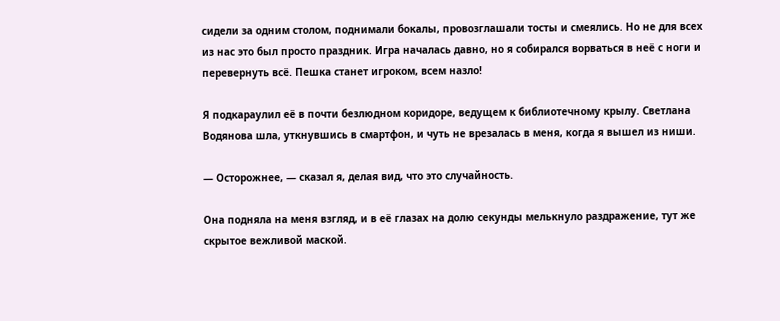сидели за одним столом, поднимали бокалы, провозглашали тосты и смеялись. Но не для всех из нас это был просто праздник. Игра началась давно, но я собирался ворваться в неё с ноги и перевернуть всё. Пешка станет игроком, всем назло!

Я подкараулил её в почти безлюдном коридоре, ведущем к библиотечному крылу. Светлана Водянова шла, уткнувшись в смартфон, и чуть не врезалась в меня, когда я вышел из ниши.

— Осторожнее, — сказал я, делая вид, что это случайность.

Она подняла на меня взгляд, и в её глазах на долю секунды мелькнуло раздражение, тут же скрытое вежливой маской.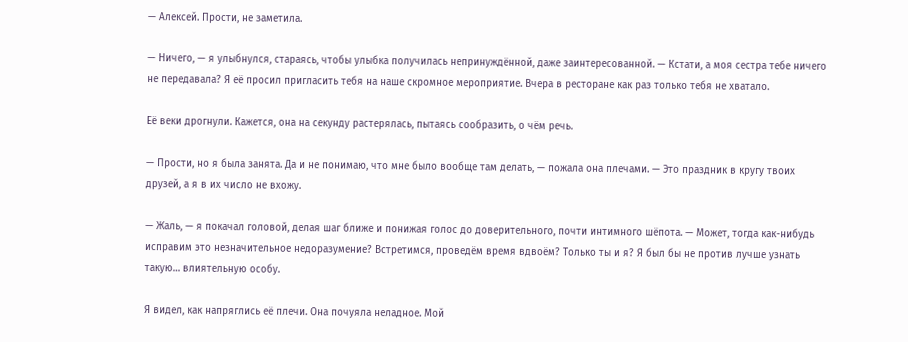— Алексей. Прости, не заметила.

— Ничего, — я улыбнулся, стараясь, чтобы улыбка получилась непринуждённой, даже заинтересованной. — Кстати, а моя сестра тебе ничего не передавала? Я её просил пригласить тебя на наше скромное мероприятие. Вчера в ресторане как раз только тебя не хватало.

Её веки дрогнули. Кажется, она на секунду растерялась, пытаясь сообразить, о чём речь.

— Прости, но я была занята. Да и не понимаю, что мне было вообще там делать, — пожала она плечами. — Это праздник в кругу твоих друзей, а я в их число не вхожу.

— Жаль, — я покачал головой, делая шаг ближе и понижая голос до доверительного, почти интимного шёпота. — Может, тогда как-нибудь исправим это незначительное недоразумение? Встретимся, проведём время вдвоём? Только ты и я? Я был бы не против лучше узнать такую… влиятельную особу.

Я видел, как напряглись её плечи. Она почуяла неладное. Мой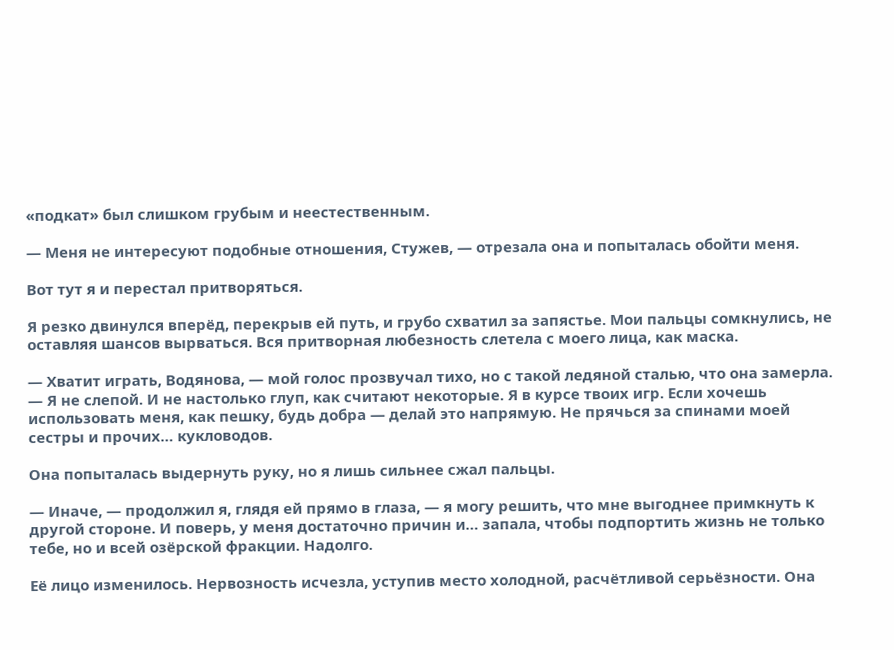«подкат» был слишком грубым и неестественным.

— Меня не интересуют подобные отношения, Стужев, — отрезала она и попыталась обойти меня.

Вот тут я и перестал притворяться.

Я резко двинулся вперёд, перекрыв ей путь, и грубо схватил за запястье. Мои пальцы сомкнулись, не оставляя шансов вырваться. Вся притворная любезность слетела с моего лица, как маска.

— Хватит играть, Водянова, — мой голос прозвучал тихо, но с такой ледяной сталью, что она замерла. — Я не слепой. И не настолько глуп, как считают некоторые. Я в курсе твоих игр. Если хочешь использовать меня, как пешку, будь добра — делай это напрямую. Не прячься за спинами моей сестры и прочих… кукловодов.

Она попыталась выдернуть руку, но я лишь сильнее сжал пальцы.

— Иначе, — продолжил я, глядя ей прямо в глаза, — я могу решить, что мне выгоднее примкнуть к другой стороне. И поверь, у меня достаточно причин и… запала, чтобы подпортить жизнь не только тебе, но и всей озёрской фракции. Надолго.

Её лицо изменилось. Нервозность исчезла, уступив место холодной, расчётливой серьёзности. Она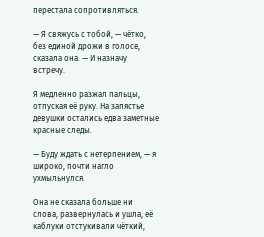перестала сопротивляться.

— Я свяжусь с тобой, — чётко, без единой дрожи в голосе, сказала она. — И назначу встречу.

Я медленно разжал пальцы, отпуская её руку. На запястье девушки остались едва заметные красные следы.

— Буду ждать с нетерпением, — я широко, почти нагло ухмыльнулся.

Она не сказала больше ни слова, развернулась и ушла, её каблуки отстукивали чёткий,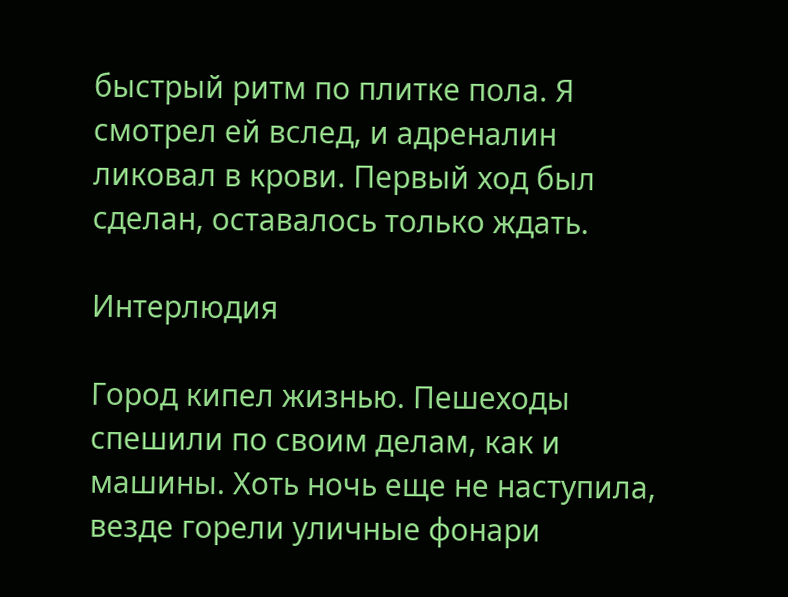быстрый ритм по плитке пола. Я смотрел ей вслед, и адреналин ликовал в крови. Первый ход был сделан, оставалось только ждать.

Интерлюдия

Город кипел жизнью. Пешеходы спешили по своим делам, как и машины. Хоть ночь еще не наступила, везде горели уличные фонари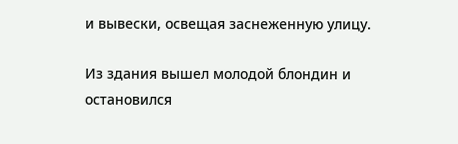и вывески, освещая заснеженную улицу.

Из здания вышел молодой блондин и остановился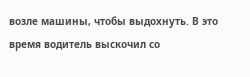возле машины, чтобы выдохнуть. В это время водитель выскочил со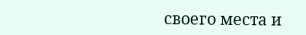своего места и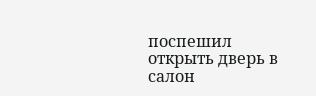поспешил открыть дверь в салон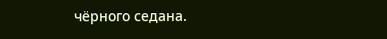чёрного седана.